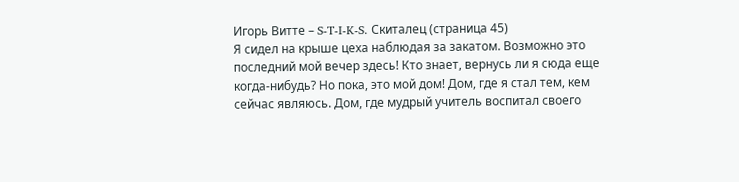Игорь Витте – S-T-I-K-S. Скиталец (страница 45)
Я сидел на крыше цеха наблюдая за закатом. Возможно это последний мой вечер здесь! Кто знает, вернусь ли я сюда еще когда-нибудь? Но пока, это мой дом! Дом, где я стал тем, кем сейчас являюсь. Дом, где мудрый учитель воспитал своего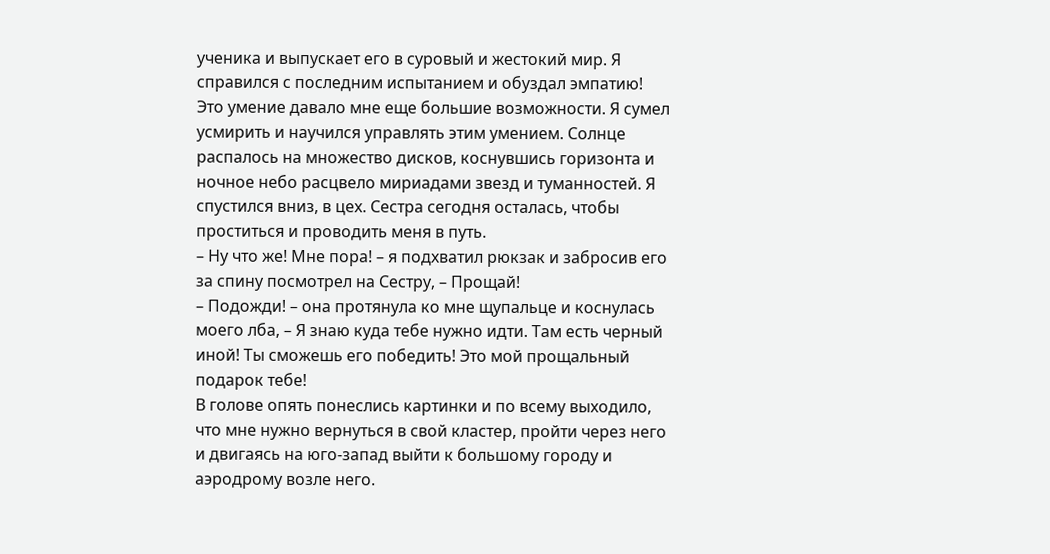ученика и выпускает его в суровый и жестокий мир. Я справился с последним испытанием и обуздал эмпатию! Это умение давало мне еще большие возможности. Я сумел усмирить и научился управлять этим умением. Солнце распалось на множество дисков, коснувшись горизонта и ночное небо расцвело мириадами звезд и туманностей. Я спустился вниз, в цех. Сестра сегодня осталась, чтобы проститься и проводить меня в путь.
– Ну что же! Мне пора! – я подхватил рюкзак и забросив его за спину посмотрел на Сестру, – Прощай!
– Подожди! – она протянула ко мне щупальце и коснулась моего лба, – Я знаю куда тебе нужно идти. Там есть черный иной! Ты сможешь его победить! Это мой прощальный подарок тебе!
В голове опять понеслись картинки и по всему выходило, что мне нужно вернуться в свой кластер, пройти через него и двигаясь на юго-запад выйти к большому городу и аэродрому возле него.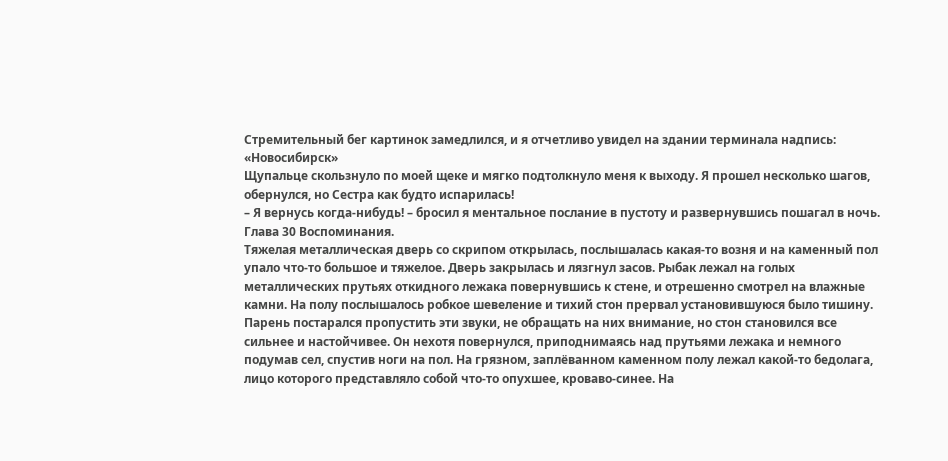Стремительный бег картинок замедлился, и я отчетливо увидел на здании терминала надпись: «Новосибирск»
Щупальце скользнуло по моей щеке и мягко подтолкнуло меня к выходу. Я прошел несколько шагов, обернулся, но Сестра как будто испарилась!
– Я вернусь когда-нибудь! – бросил я ментальное послание в пустоту и развернувшись пошагал в ночь.
Глава 30 Воспоминания.
Тяжелая металлическая дверь со скрипом открылась, послышалась какая-то возня и на каменный пол упало что-то большое и тяжелое. Дверь закрылась и лязгнул засов. Рыбак лежал на голых металлических прутьях откидного лежака повернувшись к стене, и отрешенно смотрел на влажные камни. На полу послышалось робкое шевеление и тихий стон прервал установившуюся было тишину. Парень постарался пропустить эти звуки, не обращать на них внимание, но стон становился все сильнее и настойчивее. Он нехотя повернулся, приподнимаясь над прутьями лежака и немного подумав сел, спустив ноги на пол. На грязном, заплёванном каменном полу лежал какой-то бедолага, лицо которого представляло собой что-то опухшее, кроваво-синее. На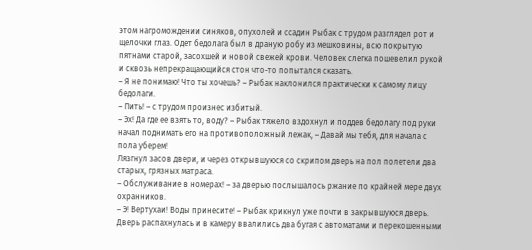этом нагромождении синяков, опухолей и ссадин Рыбак с трудом разглядел рот и щелочки глаз. Одет бедолага был в драную робу из мешковины, всю покрытую пятнами старой, засохшей и новой свежей крови. Человек слегка пошевелил рукой и сквозь непрекращающийся стон что-то попытался сказать.
– Я не понимаю! Что ты хочешь? – Рыбак наклонился практически к самому лицу бедолаги.
– Пить! – с трудом произнес избитый.
– Эх! Да где ее взять то, воду? – Рыбак тяжело вздохнул и поддев бедолагу под руки начал поднимать его на противоположный лежак, – Давай мы тебя, для начала с пола уберем!
Лязгнул засов двери, и через открывшуюся со скрипом дверь на пол полетели два старых, грязных матраса.
– Обслуживание в номерах! – за дверью послышалось ржание по крайней мере двух охранников.
– Э! Вертухаи! Воды принесите! – Рыбак крикнул уже почти в закрывшуюся дверь. Дверь распахнулась и в камеру ввалились два бугая с автоматами и перекошенными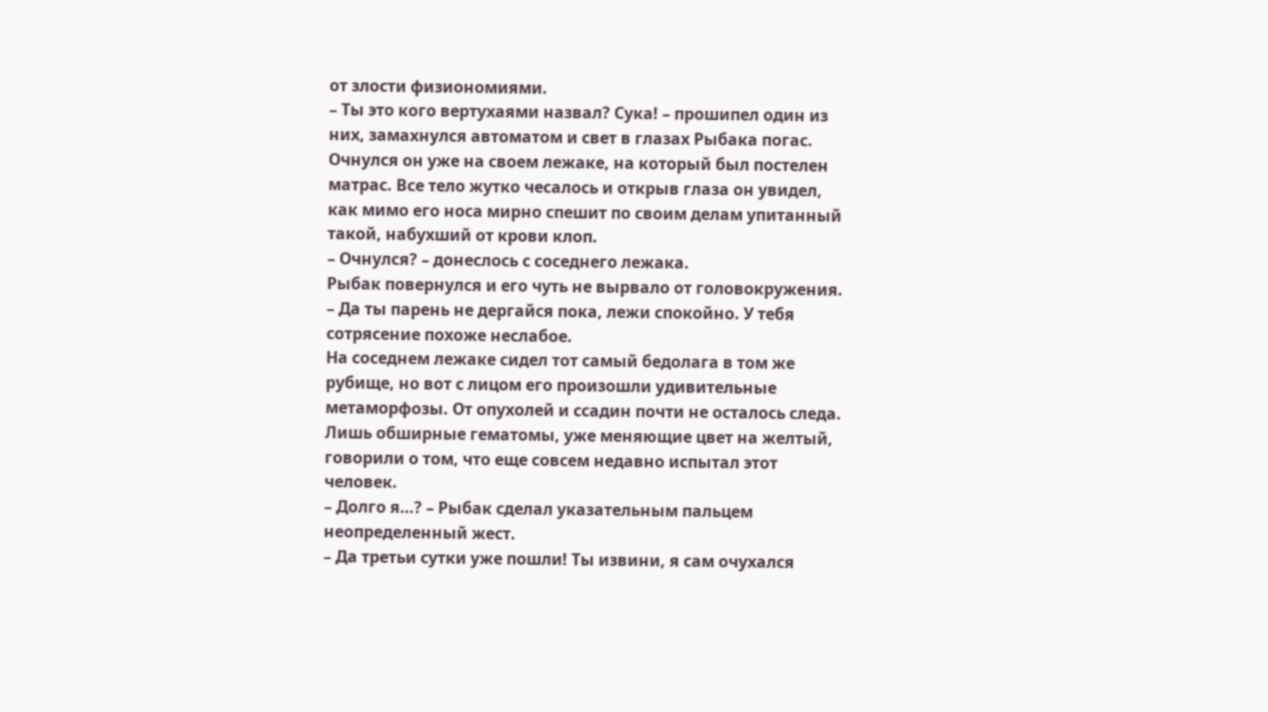от злости физиономиями.
– Ты это кого вертухаями назвал? Сука! – прошипел один из них, замахнулся автоматом и свет в глазах Рыбака погас.
Очнулся он уже на своем лежаке, на который был постелен матрас. Все тело жутко чесалось и открыв глаза он увидел, как мимо его носа мирно спешит по своим делам упитанный такой, набухший от крови клоп.
– Очнулся? – донеслось с соседнего лежака.
Рыбак повернулся и его чуть не вырвало от головокружения.
– Да ты парень не дергайся пока, лежи спокойно. У тебя сотрясение похоже неслабое.
На соседнем лежаке сидел тот самый бедолага в том же рубище, но вот с лицом его произошли удивительные метаморфозы. От опухолей и ссадин почти не осталось следа. Лишь обширные гематомы, уже меняющие цвет на желтый, говорили о том, что еще совсем недавно испытал этот человек.
– Долго я…? – Рыбак сделал указательным пальцем неопределенный жест.
– Да третьи сутки уже пошли! Ты извини, я сам очухался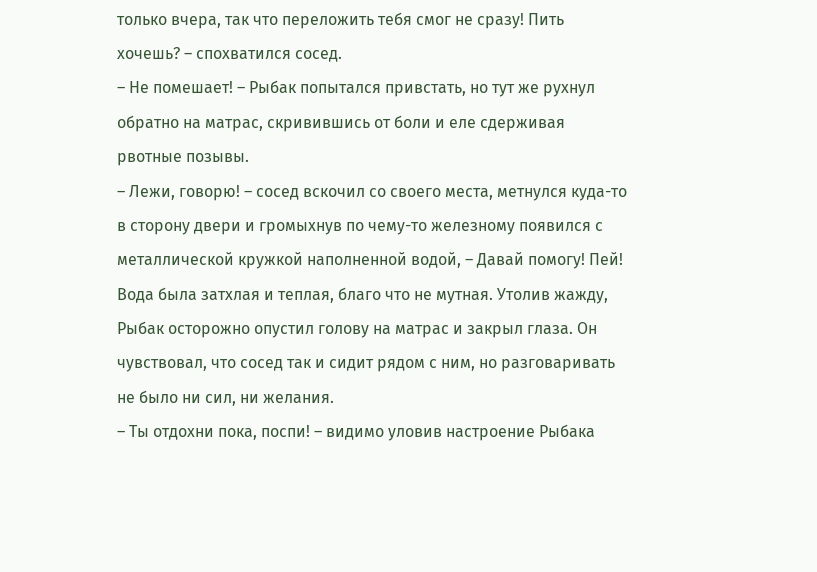только вчера, так что переложить тебя смог не сразу! Пить хочешь? – спохватился сосед.
– Не помешает! – Рыбак попытался привстать, но тут же рухнул обратно на матрас, скривившись от боли и еле сдерживая рвотные позывы.
– Лежи, говорю! – сосед вскочил со своего места, метнулся куда-то в сторону двери и громыхнув по чему-то железному появился с металлической кружкой наполненной водой, – Давай помогу! Пей!
Вода была затхлая и теплая, благо что не мутная. Утолив жажду, Рыбак осторожно опустил голову на матрас и закрыл глаза. Он чувствовал, что сосед так и сидит рядом с ним, но разговаривать не было ни сил, ни желания.
– Ты отдохни пока, поспи! – видимо уловив настроение Рыбака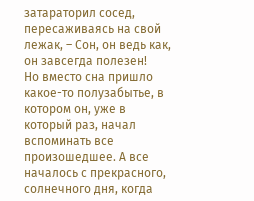затараторил сосед, пересаживаясь на свой лежак, – Сон, он ведь как, он завсегда полезен!
Но вместо сна пришло какое-то полузабытье, в котором он, уже в который раз, начал вспоминать все произошедшее. А все началось с прекрасного, солнечного дня, когда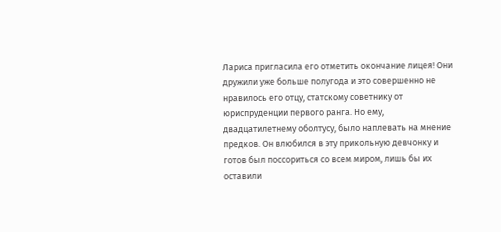Лариса пригласила его отметить окончание лицея! Они дружили уже больше полугода и это совершенно не нравилось его отцу, статскому советнику от юриспруденции первого ранга. Но ему, двадцатилетнему оболтусу, было наплевать на мнение предков. Он влюбился в эту прикольную девчонку и готов был поссориться со всем миром, лишь бы их оставили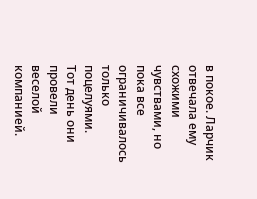в покое. Ларчик отвечала ему схожими чувствами, но пока все ограничивалось только поцелуями.
Тот день они провели веселой компанией.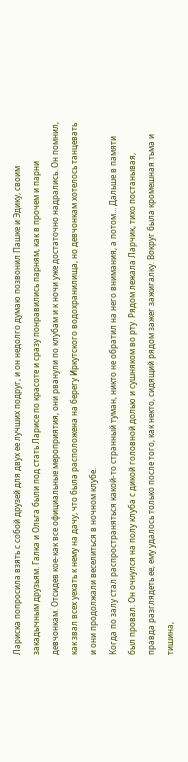Лариска попросила взять с собой друзей для двух ее лучших подруг, и он недолго думаю позвонил Пашке и Эдику, своим закадычным друзьям. Галка и Ольга были под стать Ларисе по красоте и сразу понравились парням, как в прочем и парни девчонкам. Отсидев кое-как все официальные мероприятия, они рванули по клубам и к ночи уже достаточно надрались. Он помнил, как звал всех уехать к нему на дачу, что была расположена на берегу Иркутского водохранилища, но девчонкам хотелось танцевать и они продолжали веселиться в ночном клубе.
Когда по залу стал распространяться какой-то странный туман, никто не обратил на него внимания, а потом… Дальше в памяти был провал. Он очнулся на полу клуба с дикой головной долью и сушняком во рту. Рядом лежала Ларчик, тихо постанывая, правда разглядеть ее, ему удалось только после того, как некто, сидящий рядом зажег зажигалку. Вокруг была кромешная тьма и тишина,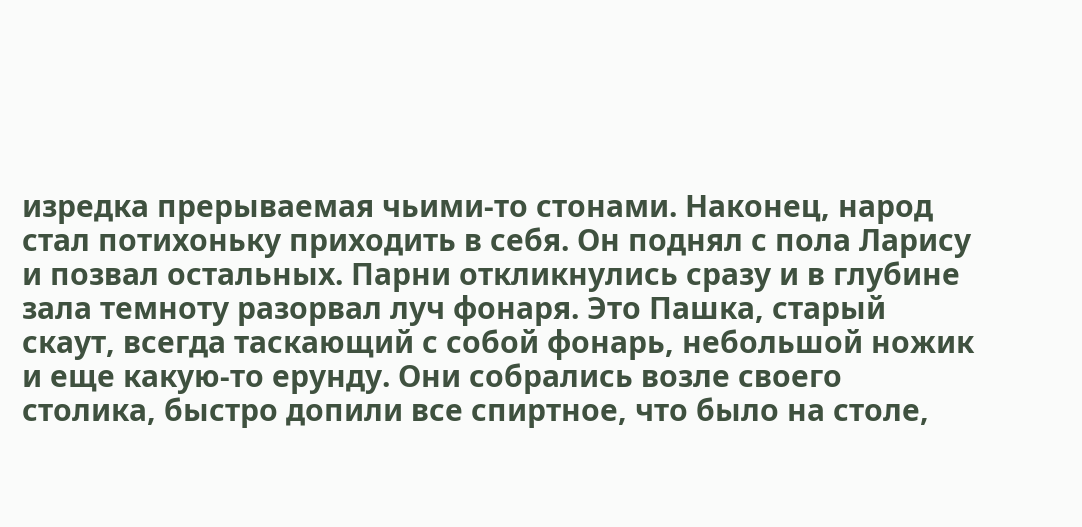изредка прерываемая чьими-то стонами. Наконец, народ стал потихоньку приходить в себя. Он поднял с пола Ларису и позвал остальных. Парни откликнулись сразу и в глубине зала темноту разорвал луч фонаря. Это Пашка, старый скаут, всегда таскающий с собой фонарь, небольшой ножик и еще какую-то ерунду. Они собрались возле своего столика, быстро допили все спиртное, что было на столе,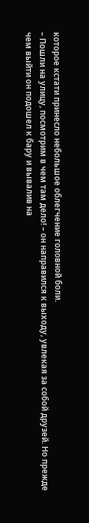которое кстати принесло небольшое облегчение головной боли.
– Пошли на улицу, посмотрим в чем там дело! – он направился к выходу, увлекая за собой друзей. Но прежде чем выйти он подошел к бару и вывалив на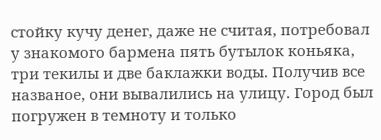стойку кучу денег, даже не считая, потребовал у знакомого бармена пять бутылок коньяка, три текилы и две баклажки воды. Получив все названое, они вывалились на улицу. Город был погружен в темноту и только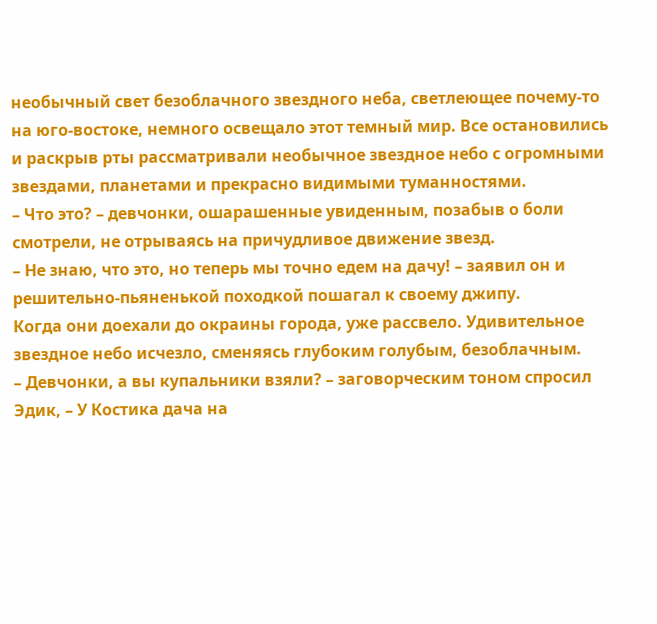необычный свет безоблачного звездного неба, светлеющее почему-то на юго-востоке, немного освещало этот темный мир. Все остановились и раскрыв рты рассматривали необычное звездное небо с огромными звездами, планетами и прекрасно видимыми туманностями.
– Что это? – девчонки, ошарашенные увиденным, позабыв о боли смотрели, не отрываясь на причудливое движение звезд.
– Не знаю, что это, но теперь мы точно едем на дачу! – заявил он и решительно-пьяненькой походкой пошагал к своему джипу.
Когда они доехали до окраины города, уже рассвело. Удивительное звездное небо исчезло, сменяясь глубоким голубым, безоблачным.
– Девчонки, а вы купальники взяли? – заговорческим тоном спросил Эдик, – У Костика дача на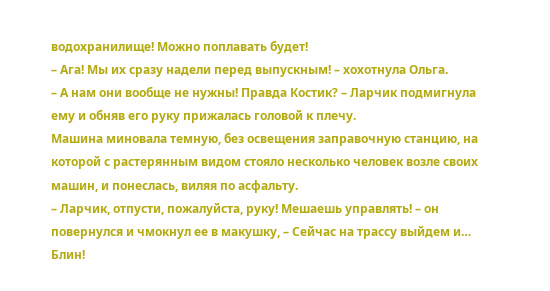водохранилище! Можно поплавать будет!
– Ага! Мы их сразу надели перед выпускным! – хохотнула Ольга.
– А нам они вообще не нужны! Правда Костик? – Ларчик подмигнула ему и обняв его руку прижалась головой к плечу.
Машина миновала темную, без освещения заправочную станцию, на которой с растерянным видом стояло несколько человек возле своих машин, и понеслась, виляя по асфальту.
– Ларчик, отпусти, пожалуйста, руку! Мешаешь управлять! – он повернулся и чмокнул ее в макушку, – Сейчас на трассу выйдем и… Блин!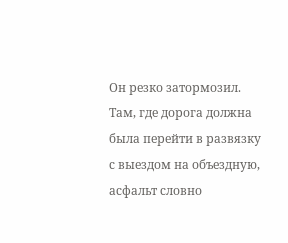Он резко затормозил. Там, где дорога должна была перейти в развязку с выездом на объездную, асфальт словно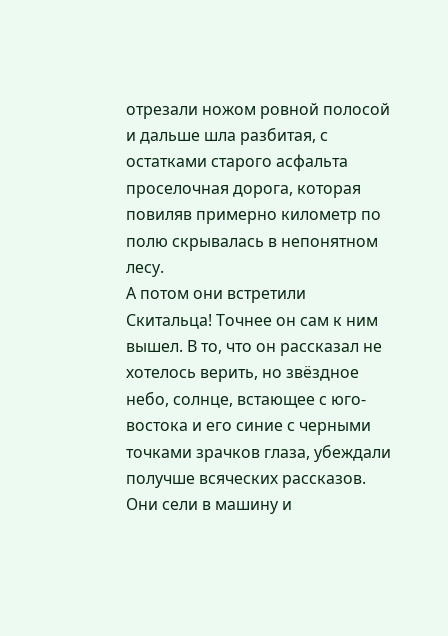отрезали ножом ровной полосой и дальше шла разбитая, с остатками старого асфальта проселочная дорога, которая повиляв примерно километр по полю скрывалась в непонятном лесу.
А потом они встретили Скитальца! Точнее он сам к ним вышел. В то, что он рассказал не хотелось верить, но звёздное небо, солнце, встающее с юго-востока и его синие с черными точками зрачков глаза, убеждали получше всяческих рассказов. Они сели в машину и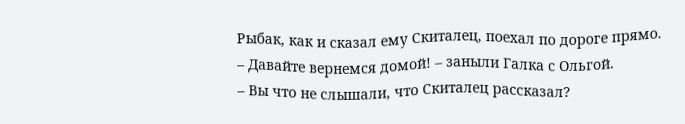Рыбак, как и сказал ему Скиталец, поехал по дороге прямо.
– Давайте вернемся домой! – заныли Галка с Ольгой.
– Вы что не слышали, что Скиталец рассказал?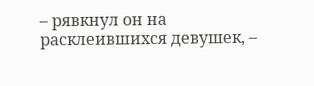– рявкнул он на расклеившихся девушек, –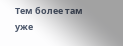Тем более там уже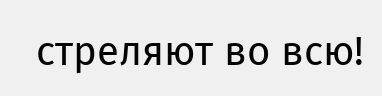стреляют во всю!